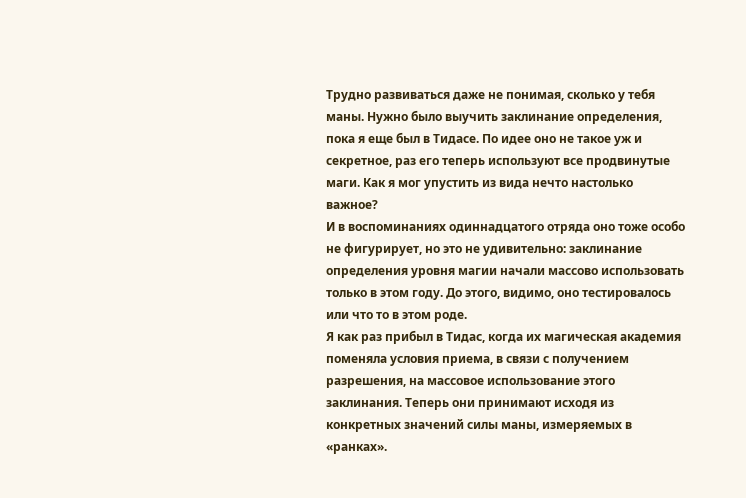Трудно развиваться даже не понимая, сколько у тебя маны. Нужно было выучить заклинание определения, пока я еще был в Тидасе. По идее оно не такое уж и секретное, раз его теперь используют все продвинутые маги. Как я мог упустить из вида нечто настолько важное?
И в воспоминаниях одиннадцатого отряда оно тоже особо не фигурирует, но это не удивительно: заклинание определения уровня магии начали массово использовать только в этом году. До этого, видимо, оно тестировалось или что то в этом роде.
Я как раз прибыл в Тидас, когда их магическая академия поменяла условия приема, в связи с получением разрешения, на массовое использование этого заклинания. Теперь они принимают исходя из конкретных значений силы маны, измеряемых в «ранках».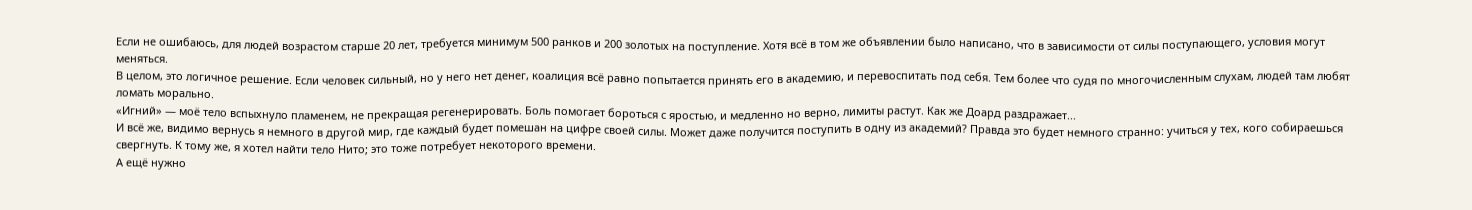Если не ошибаюсь, для людей возрастом старше 20 лет, требуется минимум 500 ранков и 200 золотых на поступление. Хотя всё в том же объявлении было написано, что в зависимости от силы поступающего, условия могут меняться.
В целом, это логичное решение. Если человек сильный, но у него нет денег, коалиция всё равно попытается принять его в академию, и перевоспитать под себя. Тем более что судя по многочисленным слухам, людей там любят ломать морально.
«Игний» — моё тело вспыхнуло пламенем, не прекращая регенерировать. Боль помогает бороться с яростью, и медленно но верно, лимиты растут. Как же Доард раздражает...
И всё же, видимо вернусь я немного в другой мир, где каждый будет помешан на цифре своей силы. Может даже получится поступить в одну из академий? Правда это будет немного странно: учиться у тех, кого собираешься свергнуть. К тому же, я хотел найти тело Нито; это тоже потребует некоторого времени.
А ещё нужно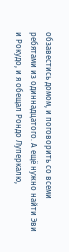обзавестись домом, и поговорить со всеми ребятами из одиннадцатого. А ещё нужно найти Эви и Рокудо, и я обещал Рондо Луперкалю,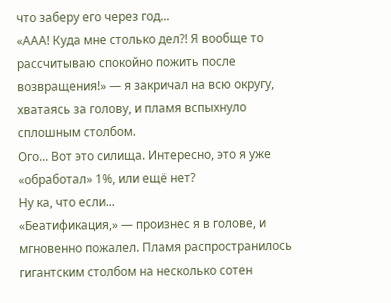что заберу его через год...
«ААА! Куда мне столько дел?! Я вообще то рассчитываю спокойно пожить после возвращения!» — я закричал на всю округу, хватаясь за голову, и пламя вспыхнуло сплошным столбом.
Ого... Вот это силища. Интересно, это я уже «обработал» 1%, или ещё нет?
Ну ка, что если...
«Беатификация,» — произнес я в голове, и мгновенно пожалел. Пламя распространилось гигантским столбом на несколько сотен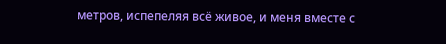метров, испепеляя всё живое, и меня вместе с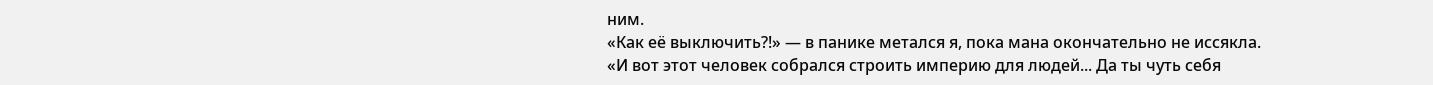ним.
«Как её выключить?!» — в панике метался я, пока мана окончательно не иссякла.
«И вот этот человек собрался строить империю для людей... Да ты чуть себя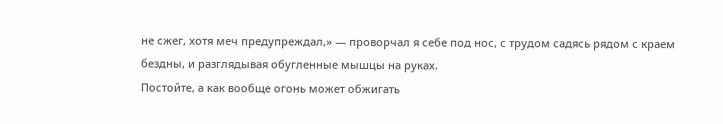не сжег, хотя меч предупреждал,» — проворчал я себе под нос, с трудом садясь рядом с краем бездны, и разглядывая обугленные мышцы на руках.
Постойте, а как вообще огонь может обжигать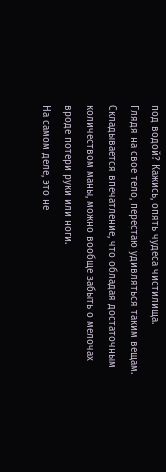под водой? Кажись, опять чудеса чистилища.
Глядя на свое тело, перестаю удивляться таким вещам. Складывается впечатление, что обладая достаточным количеством маны, можно вообще забыть о мелочах вроде потери руки или ноги.
На самом деле, это не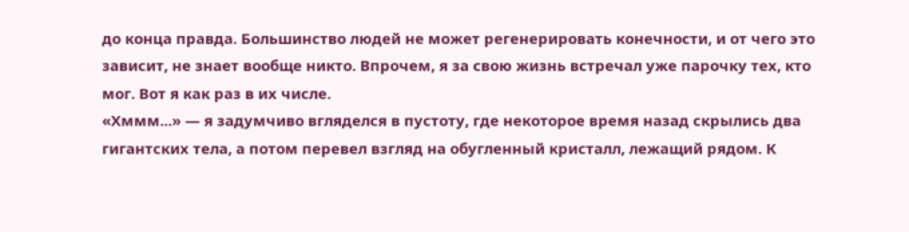до конца правда. Большинство людей не может регенерировать конечности, и от чего это зависит, не знает вообще никто. Впрочем, я за свою жизнь встречал уже парочку тех, кто мог. Вот я как раз в их числе.
«Хммм...» — я задумчиво вгляделся в пустоту, где некоторое время назад скрылись два гигантских тела, а потом перевел взгляд на обугленный кристалл, лежащий рядом. К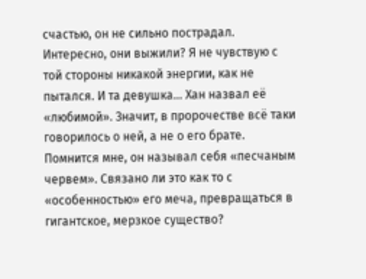счастью, он не сильно пострадал.
Интересно, они выжили? Я не чувствую с той стороны никакой энергии, как не пытался. И та девушка... Хан назвал её «любимой». Значит, в пророчестве всё таки говорилось о ней, а не о его брате.
Помнится мне, он называл себя «песчаным червем». Связано ли это как то с «особенностью» его меча, превращаться в гигантское, мерзкое существо?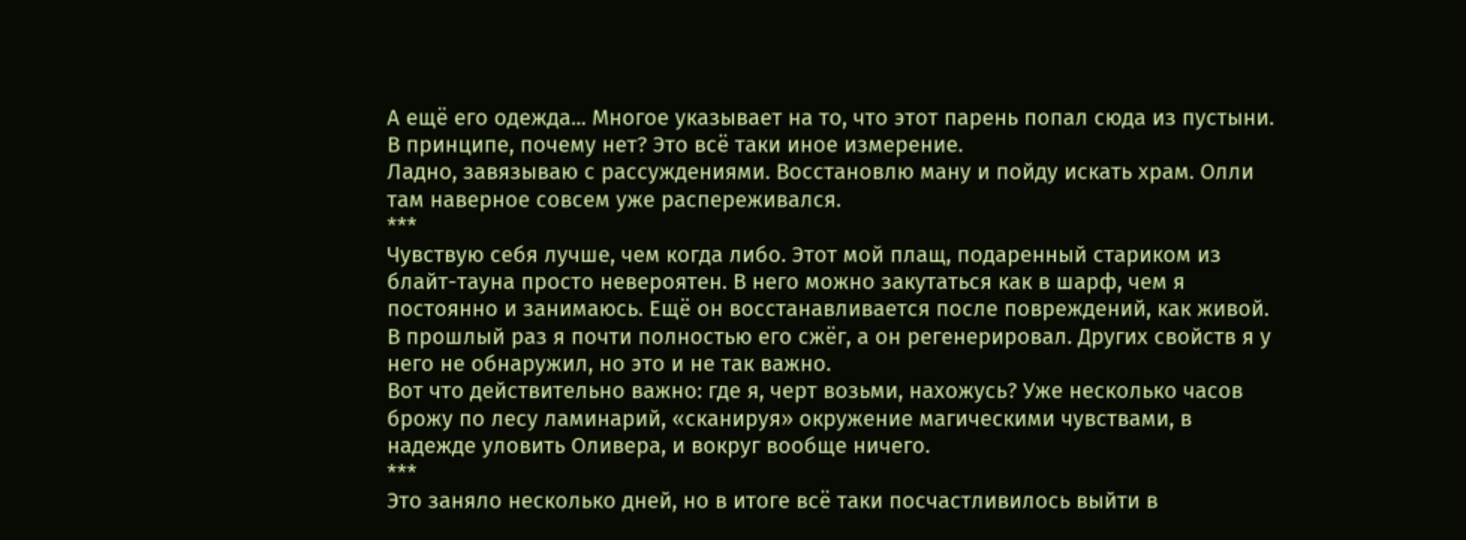А ещё его одежда... Многое указывает на то, что этот парень попал сюда из пустыни. В принципе, почему нет? Это всё таки иное измерение.
Ладно, завязываю с рассуждениями. Восстановлю ману и пойду искать храм. Олли там наверное совсем уже распереживался.
***
Чувствую себя лучше, чем когда либо. Этот мой плащ, подаренный стариком из блайт-тауна просто невероятен. В него можно закутаться как в шарф, чем я постоянно и занимаюсь. Ещё он восстанавливается после повреждений, как живой. В прошлый раз я почти полностью его сжёг, а он регенерировал. Других свойств я у него не обнаружил, но это и не так важно.
Вот что действительно важно: где я, черт возьми, нахожусь? Уже несколько часов брожу по лесу ламинарий, «сканируя» окружение магическими чувствами, в надежде уловить Оливера, и вокруг вообще ничего.
***
Это заняло несколько дней, но в итоге всё таки посчастливилось выйти в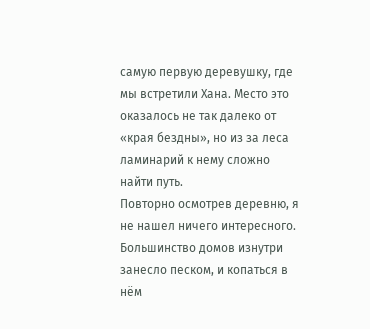самую первую деревушку, где мы встретили Хана. Место это оказалось не так далеко от «края бездны», но из за леса ламинарий к нему сложно найти путь.
Повторно осмотрев деревню, я не нашел ничего интересного. Большинство домов изнутри занесло песком, и копаться в нём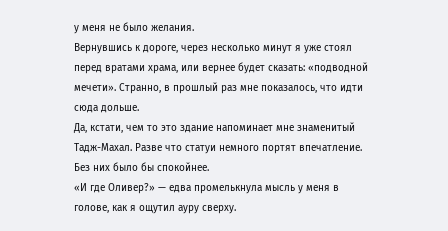у меня не было желания.
Вернувшись к дороге, через несколько минут я уже стоял перед вратами храма, или вернее будет сказать: «подводной мечети». Странно, в прошлый раз мне показалось, что идти сюда дольше.
Да, кстати, чем то это здание напоминает мне знаменитый Тадж-Махал. Разве что статуи немного портят впечатление. Без них было бы спокойнее.
«И где Оливер?» — едва промелькнула мысль у меня в голове, как я ощутил ауру сверху.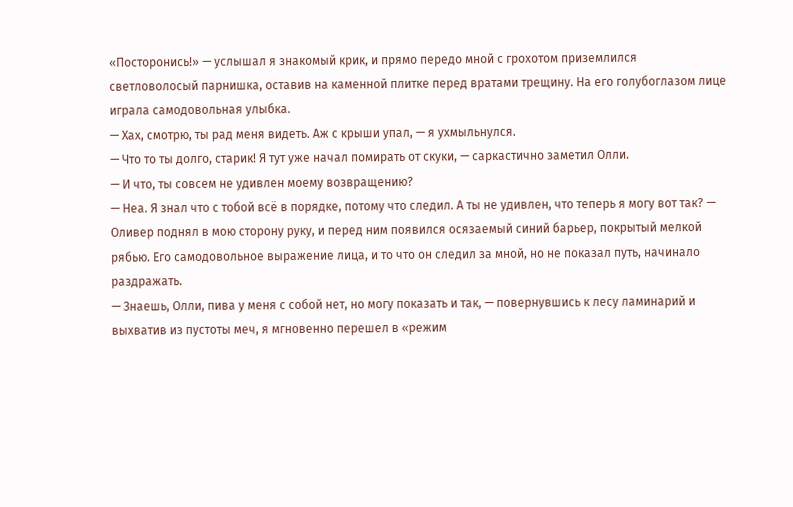«Посторонись!» — услышал я знакомый крик, и прямо передо мной с грохотом приземлился светловолосый парнишка, оставив на каменной плитке перед вратами трещину. На его голубоглазом лице играла самодовольная улыбка.
— Хах, смотрю, ты рад меня видеть. Аж с крыши упал, — я ухмыльнулся.
— Что то ты долго, старик! Я тут уже начал помирать от скуки, — саркастично заметил Олли.
— И что, ты совсем не удивлен моему возвращению?
— Неа. Я знал что с тобой всё в порядке, потому что следил. А ты не удивлен, что теперь я могу вот так? — Оливер поднял в мою сторону руку, и перед ним появился осязаемый синий барьер, покрытый мелкой рябью. Его самодовольное выражение лица, и то что он следил за мной, но не показал путь, начинало раздражать.
— Знаешь, Олли, пива у меня с собой нет, но могу показать и так, — повернувшись к лесу ламинарий и выхватив из пустоты меч, я мгновенно перешел в «режим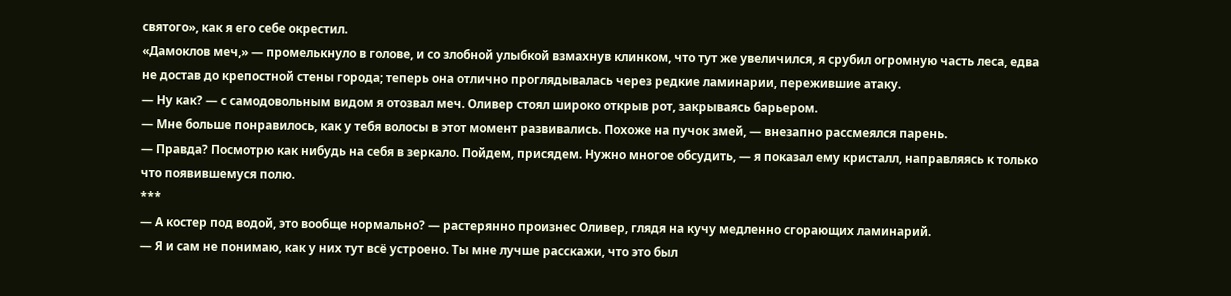святого», как я его себе окрестил.
«Дамоклов меч,» — промелькнуло в голове, и со злобной улыбкой взмахнув клинком, что тут же увеличился, я срубил огромную часть леса, едва не достав до крепостной стены города; теперь она отлично проглядывалась через редкие ламинарии, пережившие атаку.
— Ну как? — с самодовольным видом я отозвал меч. Оливер стоял широко открыв рот, закрываясь барьером.
— Мне больше понравилось, как у тебя волосы в этот момент развивались. Похоже на пучок змей, — внезапно рассмеялся парень.
— Правда? Посмотрю как нибудь на себя в зеркало. Пойдем, присядем. Нужно многое обсудить, — я показал ему кристалл, направляясь к только что появившемуся полю.
***
— А костер под водой, это вообще нормально? — растерянно произнес Оливер, глядя на кучу медленно сгорающих ламинарий.
— Я и сам не понимаю, как у них тут всё устроено. Ты мне лучше расскажи, что это был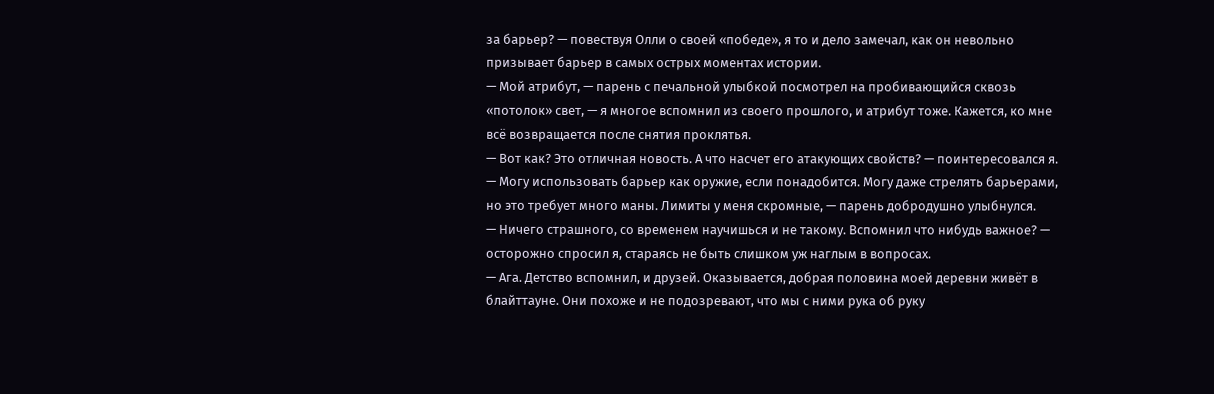за барьер? — повествуя Олли о своей «победе», я то и дело замечал, как он невольно призывает барьер в самых острых моментах истории.
— Мой атрибут, — парень с печальной улыбкой посмотрел на пробивающийся сквозь «потолок» свет, — я многое вспомнил из своего прошлого, и атрибут тоже. Кажется, ко мне всё возвращается после снятия проклятья.
— Вот как? Это отличная новость. А что насчет его атакующих свойств? — поинтересовался я.
— Могу использовать барьер как оружие, если понадобится. Могу даже стрелять барьерами, но это требует много маны. Лимиты у меня скромные, — парень добродушно улыбнулся.
— Ничего страшного, со временем научишься и не такому. Вспомнил что нибудь важное? — осторожно спросил я, стараясь не быть слишком уж наглым в вопросах.
— Ага. Детство вспомнил, и друзей. Оказывается, добрая половина моей деревни живёт в блайттауне. Они похоже и не подозревают, что мы с ними рука об руку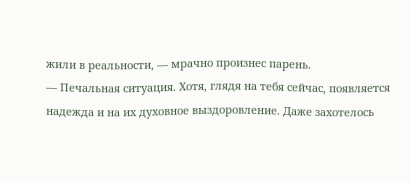жили в реальности, — мрачно произнес парень.
— Печальная ситуация. Хотя, глядя на тебя сейчас, появляется надежда и на их духовное выздоровление. Даже захотелось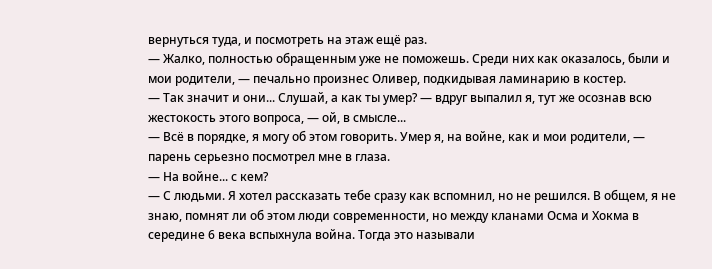вернуться туда, и посмотреть на этаж ещё раз.
— Жалко, полностью обращенным уже не поможешь. Среди них как оказалось, были и мои родители, — печально произнес Оливер, подкидывая ламинарию в костер.
— Так значит и они... Слушай, а как ты умер? — вдруг выпалил я, тут же осознав всю жестокость этого вопроса, — ой, в смысле...
— Всё в порядке, я могу об этом говорить. Умер я, на войне, как и мои родители, — парень серьезно посмотрел мне в глаза.
— На войне... с кем?
— С людьми. Я хотел рассказать тебе сразу как вспомнил, но не решился. В общем, я не знаю, помнят ли об этом люди современности, но между кланами Осма и Хокма в середине 6 века вспыхнула война. Тогда это называли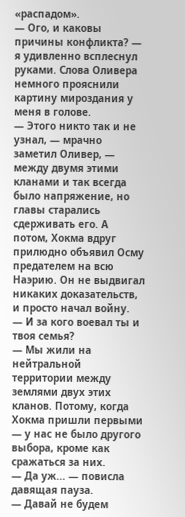«распадом».
— Ого, и каковы причины конфликта? — я удивленно всплеснул руками. Слова Оливера немного прояснили картину мироздания у меня в голове.
— Этого никто так и не узнал, — мрачно заметил Оливер, — между двумя этими кланами и так всегда было напряжение, но главы старались сдерживать его. А потом, Хокма вдруг прилюдно объявил Осму предателем на всю Наэрию. Он не выдвигал никаких доказательств, и просто начал войну.
— И за кого воевал ты и твоя семья?
— Мы жили на нейтральной территории между землями двух этих кланов. Потому, когда Хокма пришли первыми — у нас не было другого выбора, кроме как сражаться за них.
— Да уж... — повисла давящая пауза.
— Давай не будем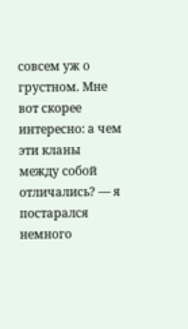совсем уж о грустном. Мне вот скорее интересно: а чем эти кланы между собой отличались? — я постарался немного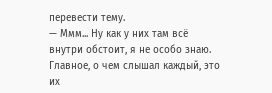перевести тему.
— Ммм... Ну как у них там всё внутри обстоит, я не особо знаю. Главное, о чем слышал каждый, это их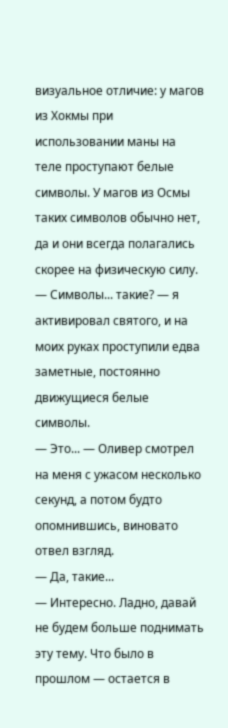визуальное отличие: у магов из Хокмы при использовании маны на теле проступают белые символы. У магов из Осмы таких символов обычно нет, да и они всегда полагались скорее на физическую силу.
— Символы... такие? — я активировал святого, и на моих руках проступили едва заметные, постоянно движущиеся белые символы.
— Это... — Оливер смотрел на меня с ужасом несколько секунд, а потом будто опомнившись, виновато отвел взгляд.
— Да, такие...
— Интересно. Ладно, давай не будем больше поднимать эту тему. Что было в прошлом — остается в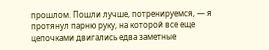прошлом. Пошли лучше, потренируемся, — я протянул парню руку, на которой все еще цепочками двигались едва заметные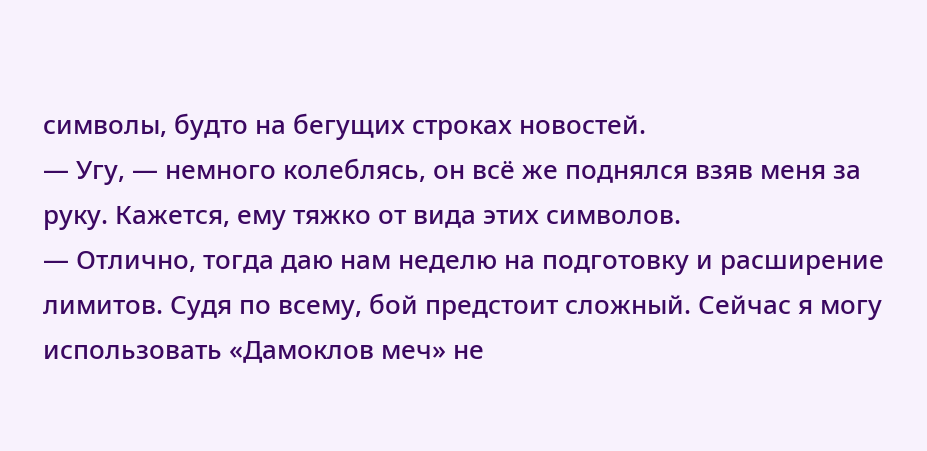символы, будто на бегущих строках новостей.
— Угу, — немного колеблясь, он всё же поднялся взяв меня за руку. Кажется, ему тяжко от вида этих символов.
— Отлично, тогда даю нам неделю на подготовку и расширение лимитов. Судя по всему, бой предстоит сложный. Сейчас я могу использовать «Дамоклов меч» не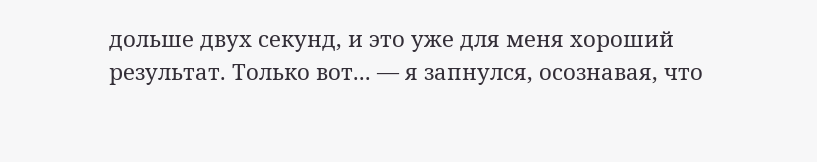дольше двух секунд, и это уже для меня хороший результат. Только вот... — я запнулся, осознавая, что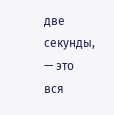две секунды, — это вся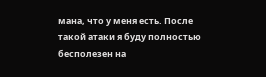мана, что у меня есть. После такой атаки я буду полностью бесполезен на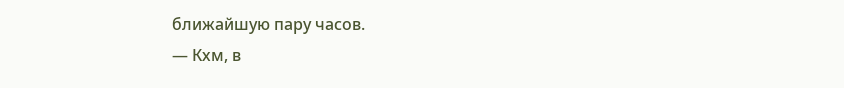ближайшую пару часов.
— Кхм, в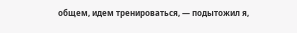общем, идем тренироваться, — подытожил я,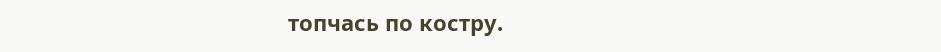топчась по костру.